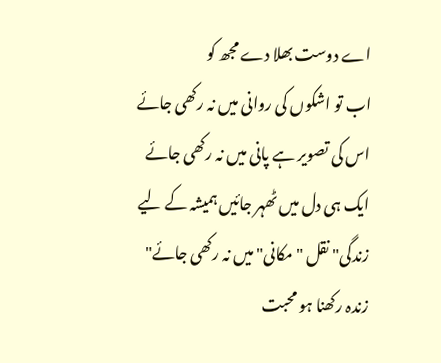اے دوست بھلا دے مجھ کو
اب تو اشکوں کی روانی میں نہ رکھی جائے
اس کی تصویر ہے پانی میں نہ رکھی جائے
ایک ہی دل میں ٹھہر جائیں ہمیشہ کے لیے
زندگی" نقل "مکانی" میں نہ رکھی جائے"
زندہ رکھنا ہو محبت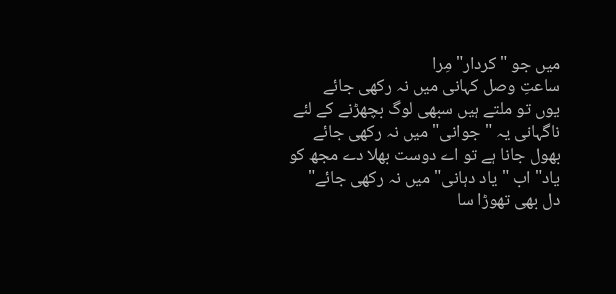میں جو "کردار" مِرا
ساعتِ وصل کہانی میں نہ رکھی جائے
یوں تو ملتے ہیں سبھی لوگ بچھڑنے کے لئے
ناگہانی یہ "جوانی" میں نہ رکھی جائے
بھول جانا ہے تو اے دوست بھلا دے مجھ کو
یاد" اب "یاد دہانی" میں نہ رکھی جائے"
دل بھی تھوڑا سا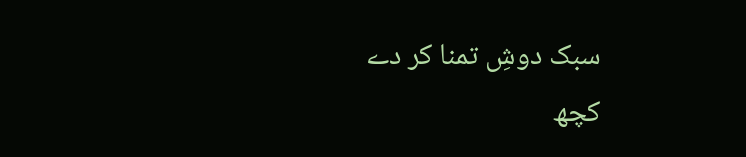سبک دوشِ تمنا کر دے
کچھ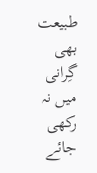طبیعت بھی گِرانی میں نہ رکھی جائے